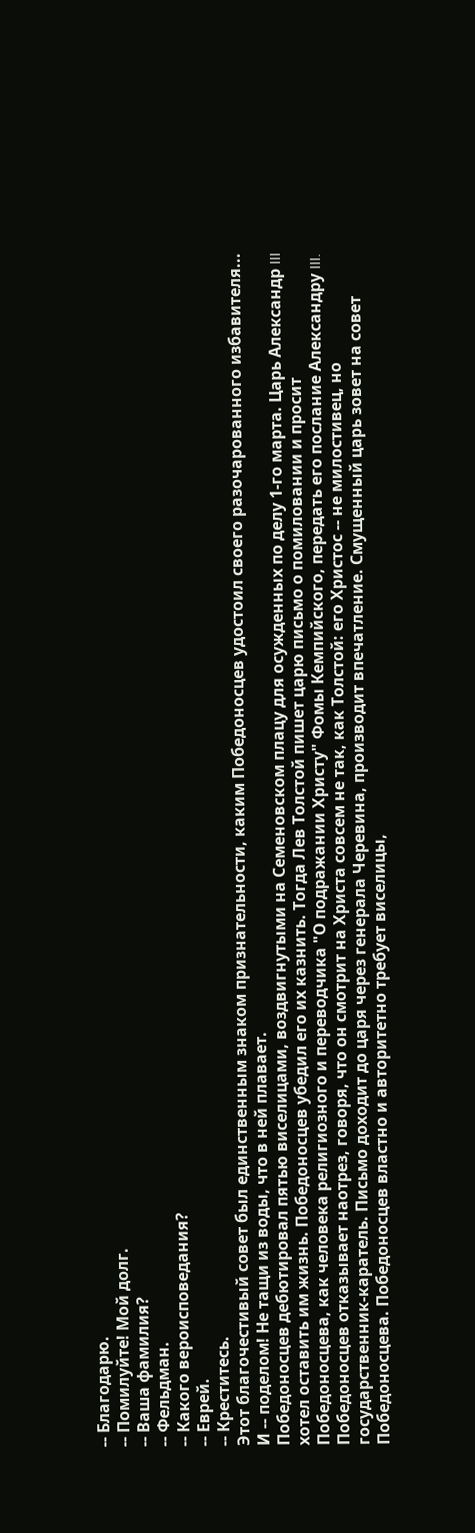-- Благодарю.
-- Помилуйте! Мой долг.
-- Ваша фамилия?
-- Фельдман.
-- Какого вероисповедания?
-- Еврей.
-- Креститесь.
Этот благочестивый совет был единственным знаком признательности, каким Победоносцев удостоил своего разочарованного избавителя... И -- поделом! Не тащи из воды, что в ней плавает.
Победоносцев дебютировал пятью виселицами, воздвигнутыми на Семеновском плацу для осужденных по делу 1-го марта. Царь Александр III хотел оставить им жизнь. Победоносцев убедил его их казнить. Тогда Лев Толстой пишет царю письмо о помиловании и просит Победоносцева, как человека религиозного и переводчика "О подражании Христу" Фомы Кемпийского, передать его послание Александру III. Победоносцев отказывает наотрез, говоря, что он смотрит на Христа совсем не так, как Толстой: его Христос -- не милостивец, но государственник-каратель. Письмо доходит до царя через генерала Черевина, производит впечатление. Смущенный царь зовет на совет Победоносцева. Победоносцев властно и авторитетно требует виселицы,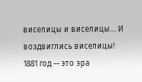виселицы и виселицы... И воздвиглись виселицы!
1881 год -- это эра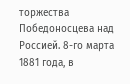торжества Победоносцева над Россией. 8-го марта 1881 года, в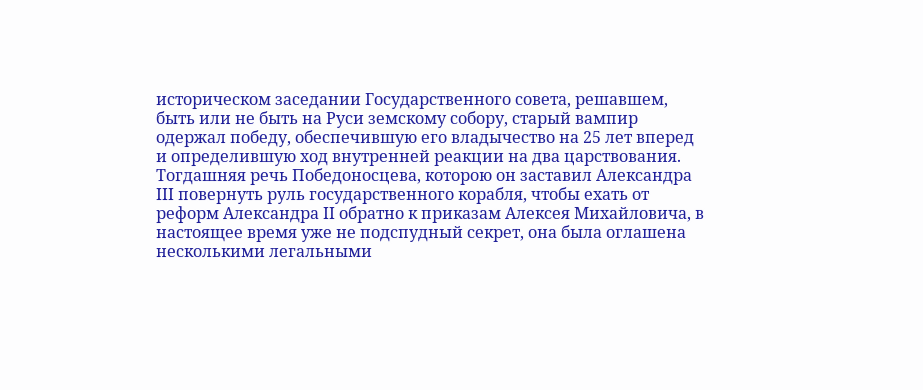историческом заседании Государственного совета, решавшем, быть или не быть на Руси земскому собору, старый вампир одержал победу, обеспечившую его владычество на 25 лет вперед и определившую ход внутренней реакции на два царствования. Тогдашняя речь Победоносцева, которою он заставил Александра III повернуть руль государственного корабля, чтобы ехать от реформ Александра II обратно к приказам Алексея Михайловича, в настоящее время уже не подспудный секрет, она была оглашена несколькими легальными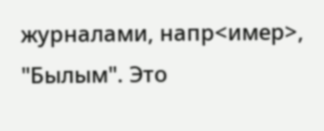журналами, напр<имер>, "Былым". Это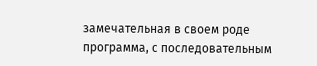замечательная в своем роде программа, с последовательным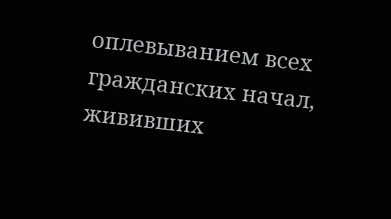оплевыванием всех гражданских начал, жививших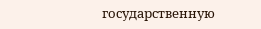государственную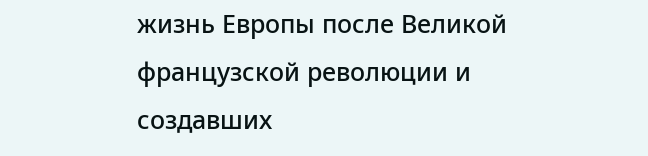жизнь Европы после Великой французской революции и создавших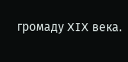громаду XIX века.